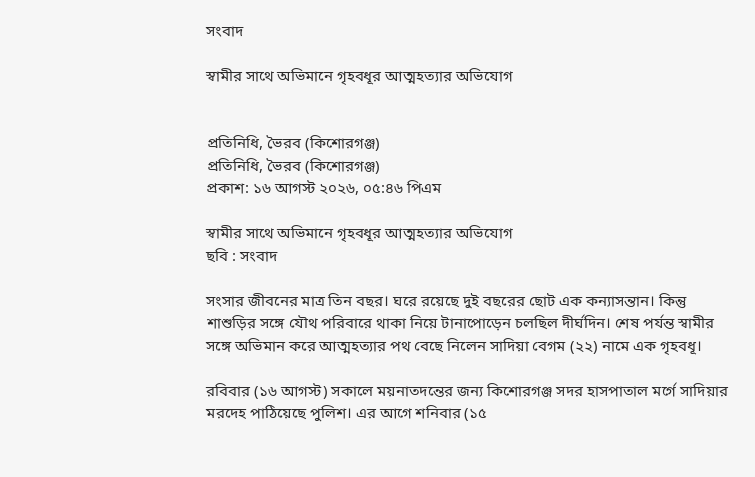সংবাদ

স্বামীর সাথে অভিমানে গৃহবধূর আত্মহত্যার অভিযোগ


প্রতিনিধি, ভৈরব (কিশোরগঞ্জ)
প্রতিনিধি, ভৈরব (কিশোরগঞ্জ)
প্রকাশ: ১৬ আগস্ট ২০২৬, ০৫:৪৬ পিএম

স্বামীর সাথে অভিমানে গৃহবধূর আত্মহত্যার অভিযোগ
ছবি : সংবাদ

সংসার জীবনের মাত্র তিন বছর। ঘরে রয়েছে দুই বছরের ছোট এক কন্যাসন্তান। কিন্তু শাশুড়ির সঙ্গে যৌথ পরিবারে থাকা নিয়ে টানাপোড়েন চলছিল দীর্ঘদিন। শেষ পর্যন্ত স্বামীর সঙ্গে অভিমান করে আত্মহত্যার পথ বেছে নিলেন সাদিয়া বেগম (২২) নামে এক গৃহবধূ।

রবিবার (১৬ আগস্ট) সকালে ময়নাতদন্তের জন্য কিশোরগঞ্জ সদর হাসপাতাল মর্গে সাদিয়ার মরদেহ পাঠিয়েছে পুলিশ। এর আগে শনিবার (১৫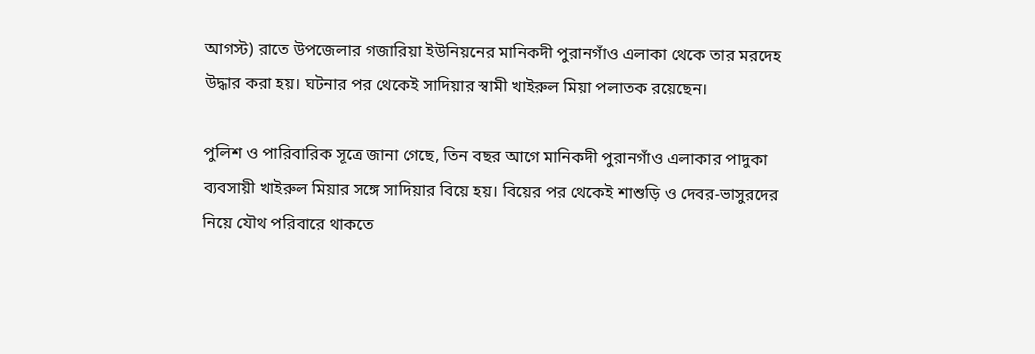আগস্ট) রাতে উপজেলার গজারিয়া ইউনিয়নের মানিকদী পুরানগাঁও এলাকা থেকে তার মরদেহ উদ্ধার করা হয়। ঘটনার পর থেকেই সাদিয়ার স্বামী খাইরুল মিয়া পলাতক রয়েছেন।

পুলিশ ও পারিবারিক সূত্রে জানা গেছে, তিন বছর আগে মানিকদী পুরানগাঁও এলাকার পাদুকা ব্যবসায়ী খাইরুল মিয়ার সঙ্গে সাদিয়ার বিয়ে হয়। বিয়ের পর থেকেই শাশুড়ি ও দেবর-ভাসুরদের নিয়ে যৌথ পরিবারে থাকতে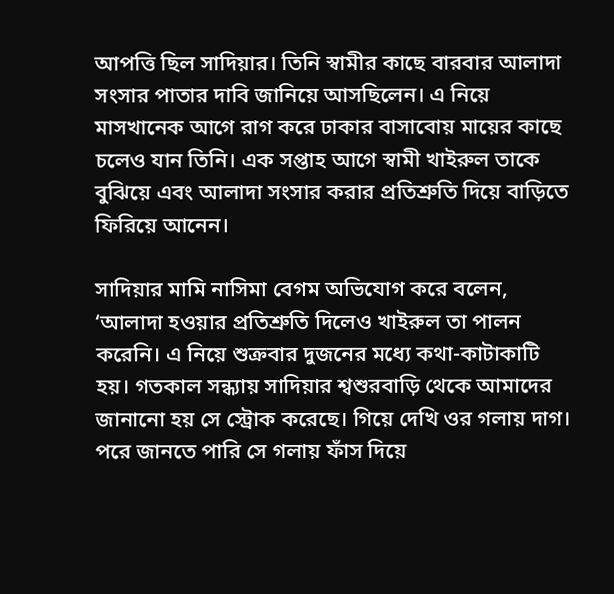আপত্তি ছিল সাদিয়ার। তিনি স্বামীর কাছে বারবার আলাদা সংসার পাতার দাবি জানিয়ে আসছিলেন। এ নিয়ে মাসখানেক আগে রাগ করে ঢাকার বাসাবোয় মায়ের কাছে চলেও যান তিনি। এক সপ্তাহ আগে স্বামী খাইরুল তাকে বুঝিয়ে এবং আলাদা সংসার করার প্রতিশ্রুতি দিয়ে বাড়িতে ফিরিয়ে আনেন।

সাদিয়ার মামি নাসিমা বেগম অভিযোগ করে বলেন, ‘আলাদা হওয়ার প্রতিশ্রুতি দিলেও খাইরুল তা পালন করেনি। এ নিয়ে শুক্রবার দুজনের মধ্যে কথা-কাটাকাটি হয়। গতকাল সন্ধ্যায় সাদিয়ার শ্বশুরবাড়ি থেকে আমাদের জানানো হয় সে স্ট্রোক করেছে। গিয়ে দেখি ওর গলায় দাগ। পরে জানতে পারি সে গলায় ফাঁস দিয়ে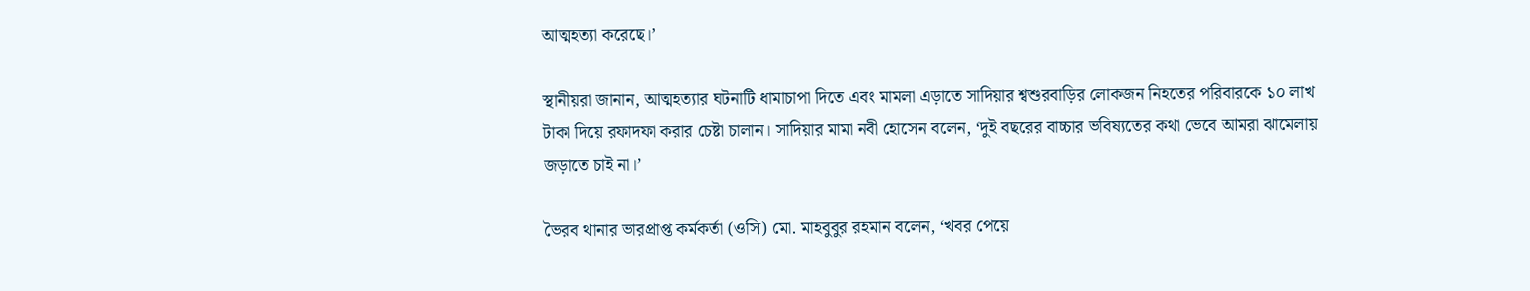আত্মহত্যা করেছে।’

স্থানীয়রা জানান, আত্মহত্যার ঘটনাটি ধামাচাপা দিতে এবং মামলা এড়াতে সাদিয়ার শ্বশুরবাড়ির লোকজন নিহতের পরিবারকে ১০ লাখ টাকা দিয়ে রফাদফা করার চেষ্টা চালান। সাদিয়ার মামা নবী হোসেন বলেন, ‘দুই বছরের বাচ্চার ভবিষ্যতের কথা ভেবে আমরা ঝামেলায় জড়াতে চাই না।’

ভৈরব থানার ভারপ্রাপ্ত কর্মকর্তা (ওসি) মো. মাহবুবুর রহমান বলেন, ‘খবর পেয়ে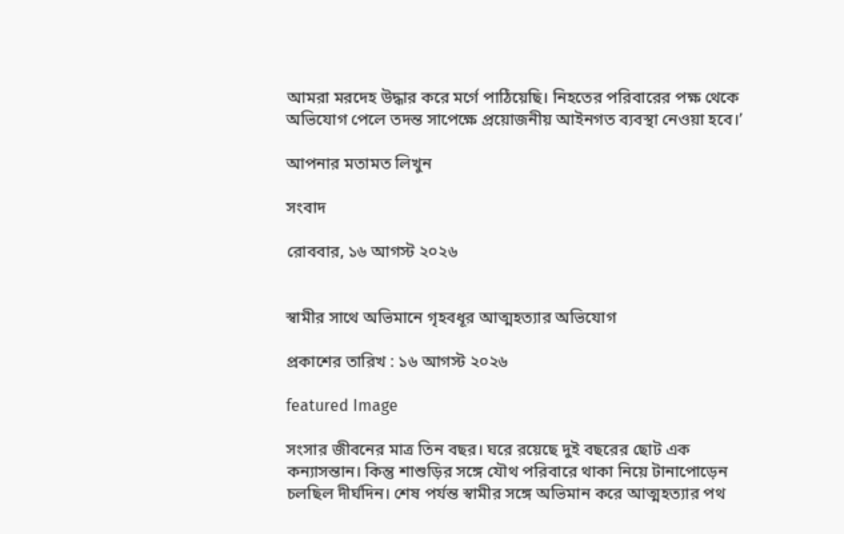আমরা মরদেহ উদ্ধার করে মর্গে পাঠিয়েছি। নিহতের পরিবারের পক্ষ থেকে অভিযোগ পেলে তদন্ত সাপেক্ষে প্রয়োজনীয় আইনগত ব্যবস্থা নেওয়া হবে।’

আপনার মতামত লিখুন

সংবাদ

রোববার, ১৬ আগস্ট ২০২৬


স্বামীর সাথে অভিমানে গৃহবধূর আত্মহত্যার অভিযোগ

প্রকাশের তারিখ : ১৬ আগস্ট ২০২৬

featured Image

সংসার জীবনের মাত্র তিন বছর। ঘরে রয়েছে দুই বছরের ছোট এক কন্যাসন্তান। কিন্তু শাশুড়ির সঙ্গে যৌথ পরিবারে থাকা নিয়ে টানাপোড়েন চলছিল দীর্ঘদিন। শেষ পর্যন্ত স্বামীর সঙ্গে অভিমান করে আত্মহত্যার পথ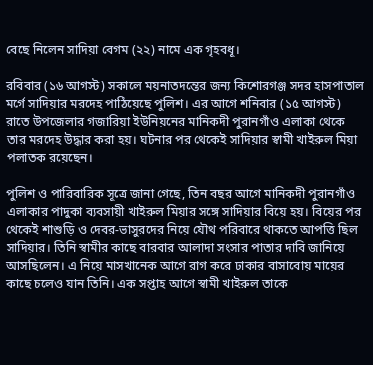বেছে নিলেন সাদিয়া বেগম (২২) নামে এক গৃহবধূ।

রবিবার (১৬ আগস্ট) সকালে ময়নাতদন্তের জন্য কিশোরগঞ্জ সদর হাসপাতাল মর্গে সাদিয়ার মরদেহ পাঠিয়েছে পুলিশ। এর আগে শনিবার (১৫ আগস্ট) রাতে উপজেলার গজারিয়া ইউনিয়নের মানিকদী পুরানগাঁও এলাকা থেকে তার মরদেহ উদ্ধার করা হয়। ঘটনার পর থেকেই সাদিয়ার স্বামী খাইরুল মিয়া পলাতক রয়েছেন।

পুলিশ ও পারিবারিক সূত্রে জানা গেছে, তিন বছর আগে মানিকদী পুরানগাঁও এলাকার পাদুকা ব্যবসায়ী খাইরুল মিয়ার সঙ্গে সাদিয়ার বিয়ে হয়। বিয়ের পর থেকেই শাশুড়ি ও দেবর-ভাসুরদের নিয়ে যৌথ পরিবারে থাকতে আপত্তি ছিল সাদিয়ার। তিনি স্বামীর কাছে বারবার আলাদা সংসার পাতার দাবি জানিয়ে আসছিলেন। এ নিয়ে মাসখানেক আগে রাগ করে ঢাকার বাসাবোয় মায়ের কাছে চলেও যান তিনি। এক সপ্তাহ আগে স্বামী খাইরুল তাকে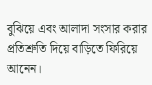বুঝিয়ে এবং আলাদা সংসার করার প্রতিশ্রুতি দিয়ে বাড়িতে ফিরিয়ে আনেন।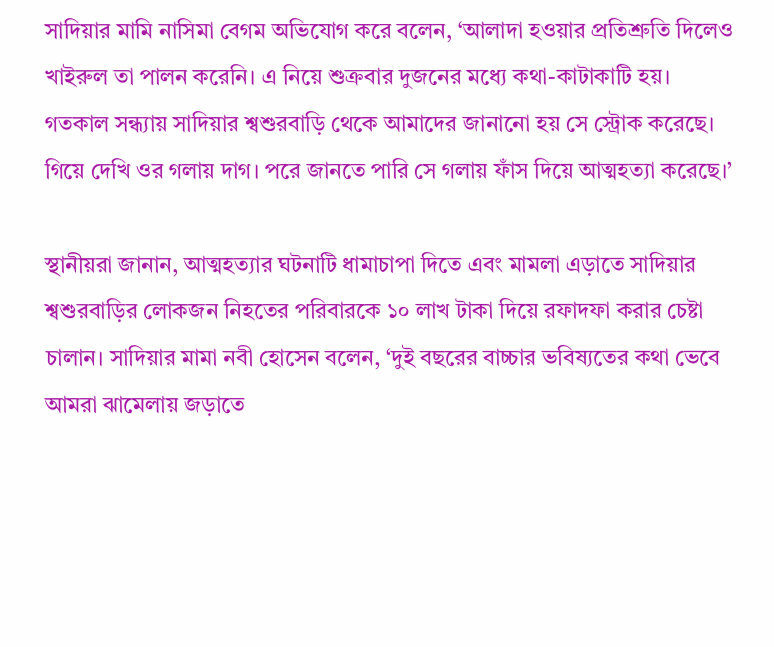সাদিয়ার মামি নাসিমা বেগম অভিযোগ করে বলেন, ‘আলাদা হওয়ার প্রতিশ্রুতি দিলেও খাইরুল তা পালন করেনি। এ নিয়ে শুক্রবার দুজনের মধ্যে কথা-কাটাকাটি হয়। গতকাল সন্ধ্যায় সাদিয়ার শ্বশুরবাড়ি থেকে আমাদের জানানো হয় সে স্ট্রোক করেছে। গিয়ে দেখি ওর গলায় দাগ। পরে জানতে পারি সে গলায় ফাঁস দিয়ে আত্মহত্যা করেছে।’

স্থানীয়রা জানান, আত্মহত্যার ঘটনাটি ধামাচাপা দিতে এবং মামলা এড়াতে সাদিয়ার শ্বশুরবাড়ির লোকজন নিহতের পরিবারকে ১০ লাখ টাকা দিয়ে রফাদফা করার চেষ্টা চালান। সাদিয়ার মামা নবী হোসেন বলেন, ‘দুই বছরের বাচ্চার ভবিষ্যতের কথা ভেবে আমরা ঝামেলায় জড়াতে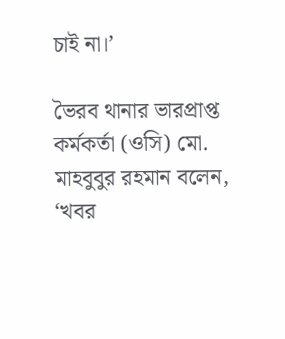চাই না।’

ভৈরব থানার ভারপ্রাপ্ত কর্মকর্তা (ওসি) মো. মাহবুবুর রহমান বলেন, ‘খবর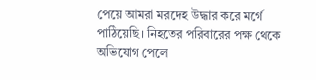পেয়ে আমরা মরদেহ উদ্ধার করে মর্গে পাঠিয়েছি। নিহতের পরিবারের পক্ষ থেকে অভিযোগ পেলে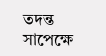তদন্ত সাপেক্ষে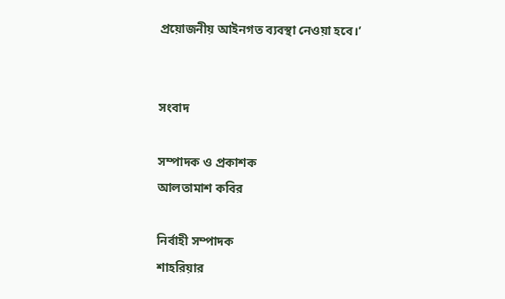প্রয়োজনীয় আইনগত ব্যবস্থা নেওয়া হবে।’


সংবাদ

সম্পাদক ও প্রকাশক
আলতামাশ কবির

নির্বাহী সম্পাদক
শাহরিয়ার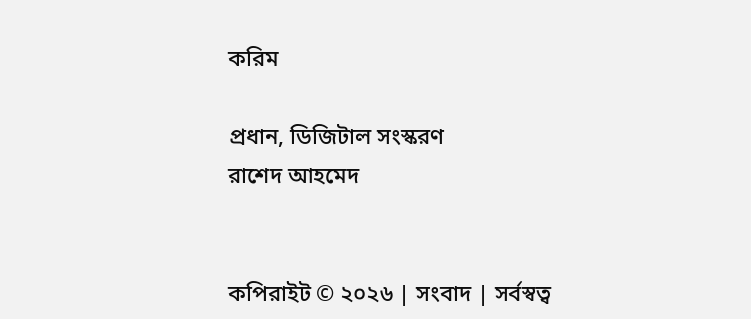করিম

প্রধান, ডিজিটাল সংস্করণ
রাশেদ আহমেদ


কপিরাইট © ২০২৬ | সংবাদ | সর্বস্বত্ব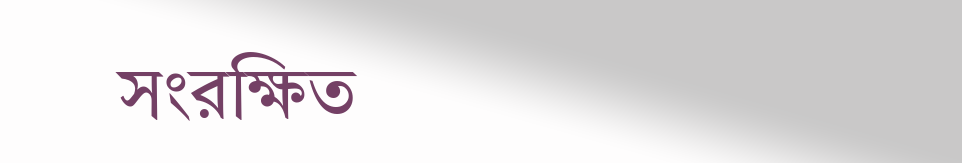সংরক্ষিত